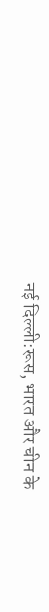नई दिल्ली:रूस, भारत और चीन के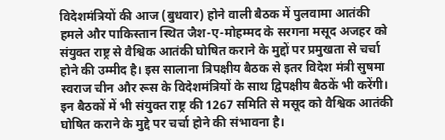विदेशमंत्रियों की आज (बुधवार) होने वाली बैठक में पुलवामा आतंकी हमले और पाकिस्तान स्थित जैश-ए-मोहम्मद के सरगना मसूद अजहर को संयुक्त राष्ट्र से वैश्विक आतंकी घोषित कराने के मुद्दों पर प्रमुखता से चर्चा होने की उम्मीद है। इस सालाना त्रिपक्षीय बैठक से इतर विदेश मंत्री सुषमा स्वराज चीन और रूस के विदेशमंत्रियों के साथ द्विपक्षीय बैठकें भी करेंगी। इन बैठकों में भी संयुक्त राष्ट्र की 1267 समिति से मसूद को वैश्विक आतंकी घोषित कराने के मुद्दे पर चर्चा होने की संभावना है।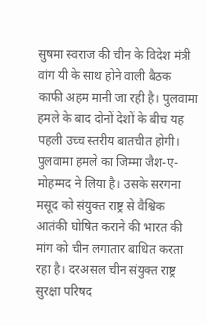सुषमा स्वराज की चीन के विदेश मंत्री वांग यी के साथ होने वाली बैठक काफी अहम मानी जा रही है। पुलवामा हमले के बाद दोनों देशों के बीच यह पहली उच्च स्तरीय बातचीत होगी। पुलवामा हमले का जिम्मा जैश-ए-मोहम्मद ने लिया है। उसके सरगना मसूद को संयुक्त राष्ट्र से वैश्विक आतंकी घोषित कराने की भारत की मांग को चीन लगातार बाधित करता रहा है। दरअसल चीन संयुक्त राष्ट्र सुरक्षा परिषद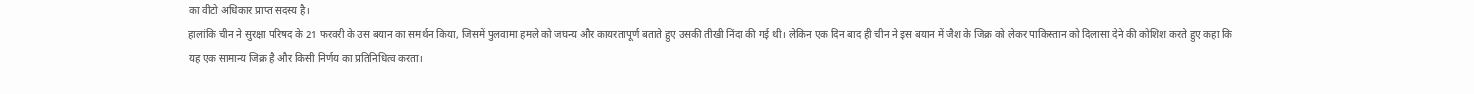का वीटो अधिकार प्राप्त सदस्य है।
हालांकि चीन ने सुरक्षा परिषद के 21 फरवरी के उस बयान का समर्थन किया, जिसमें पुलवामा हमले को जघन्य और कायरतापूर्ण बताते हुए उसकी तीखी निंदा की गई थी। लेकिन एक दिन बाद ही चीन ने इस बयान में जैश के जिक्र को लेकर पाकिस्तान को दिलासा देने की कोशिश करते हुए कहा कि यह एक सामान्य जिक्र है और किसी निर्णय का प्रतिनिधित्व करता।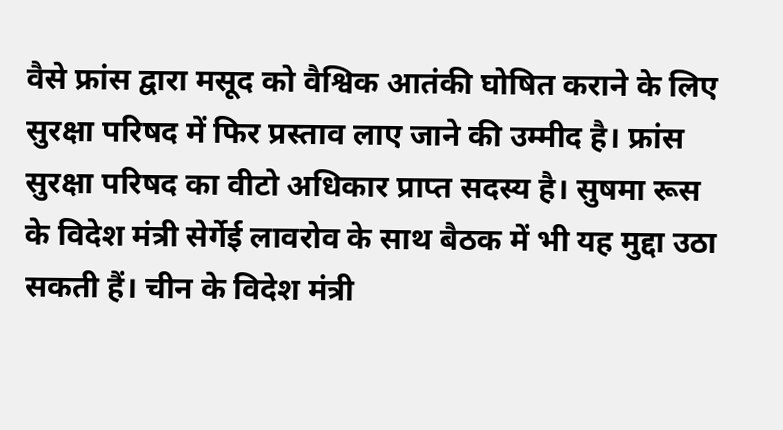वैसे फ्रांस द्वारा मसूद को वैश्विक आतंकी घोषित कराने के लिए सुरक्षा परिषद में फिर प्रस्ताव लाए जाने की उम्मीद है। फ्रांस सुरक्षा परिषद का वीटो अधिकार प्राप्त सदस्य है। सुषमा रूस के विदेश मंत्री सेर्गेई लावरोव के साथ बैठक में भी यह मुद्दा उठा सकती हैं। चीन के विदेश मंत्री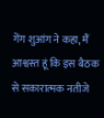गेंग शुआंग ने कहा, मैं आश्वस्त हूं कि इस बैठक से सकारात्मक नतीजे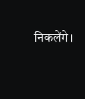निकलेंगे।